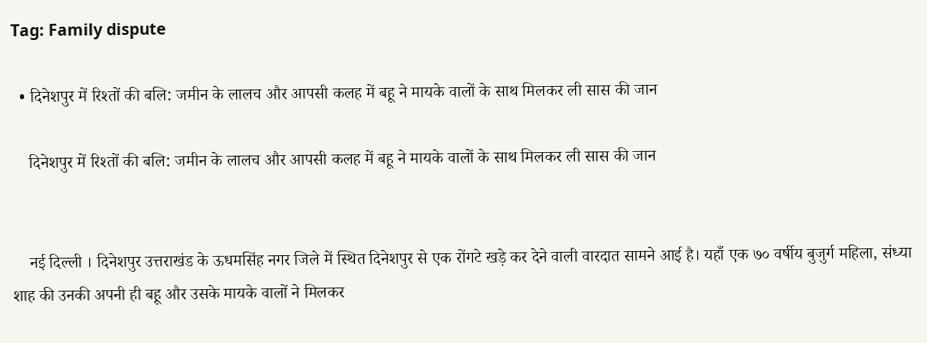Tag: Family dispute

  • दिनेशपुर में रिश्तों की बलि: जमीन के लालच और आपसी कलह में बहू ने मायके वालों के साथ मिलकर ली सास की जान

    दिनेशपुर में रिश्तों की बलि: जमीन के लालच और आपसी कलह में बहू ने मायके वालों के साथ मिलकर ली सास की जान


    नई दिल्ली । दिनेशपुर उत्तराखंड के ऊधमसिंह नगर जिले में स्थित दिनेशपुर से एक रोंगटे खड़े कर देने वाली वारदात सामने आई है। यहाँ एक ७० वर्षीय बुजुर्ग महिला, संध्या शाह की उनकी अपनी ही बहू और उसके मायके वालों ने मिलकर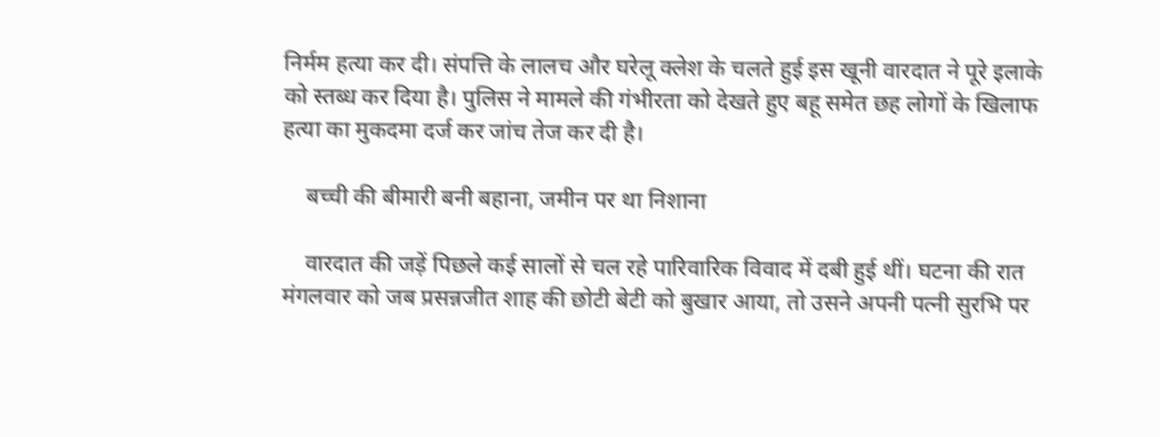निर्मम हत्या कर दी। संपत्ति के लालच और घरेलू क्लेश के चलते हुई इस खूनी वारदात ने पूरे इलाके को स्तब्ध कर दिया है। पुलिस ने मामले की गंभीरता को देखते हुए बहू समेत छह लोगों के खिलाफ हत्या का मुकदमा दर्ज कर जांच तेज कर दी है।

    बच्ची की बीमारी बनी बहाना, जमीन पर था निशाना

    वारदात की जड़ें पिछले कई सालों से चल रहे पारिवारिक विवाद में दबी हुई थीं। घटना की रात मंगलवार को जब प्रसन्नजीत शाह की छोटी बेटी को बुखार आया, तो उसने अपनी पत्नी सुरभि पर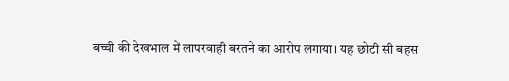बच्ची की देखभाल में लापरवाही बरतने का आरोप लगाया। यह छोटी सी बहस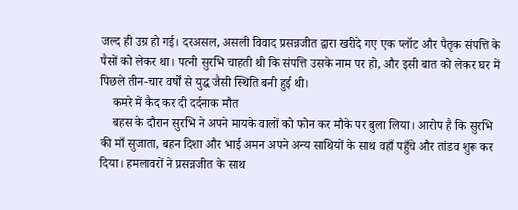जल्द ही उग्र हो गई। दरअसल, असली विवाद प्रसन्नजीत द्वारा खरीदे गए एक प्लॉट और पैतृक संपत्ति के पैसों को लेकर था। पत्नी सुरभि चाहती थी कि संपत्ति उसके नाम पर हो, और इसी बात को लेकर घर में पिछले तीन-चार वर्षों से युद्ध जैसी स्थिति बनी हुई थी।
    कमरे में कैद कर दी दर्दनाक मौत
    बहस के दौरान सुरभि ने अपने मायके वालों को फोन कर मौके पर बुला लिया। आरोप है कि सुरभि की माँ सुजाता, बहन दिशा और भाई अमन अपने अन्य साथियों के साथ वहाँ पहुँचे और तांडव शुरू कर दिया। हमलावरों ने प्रसन्नजीत के साथ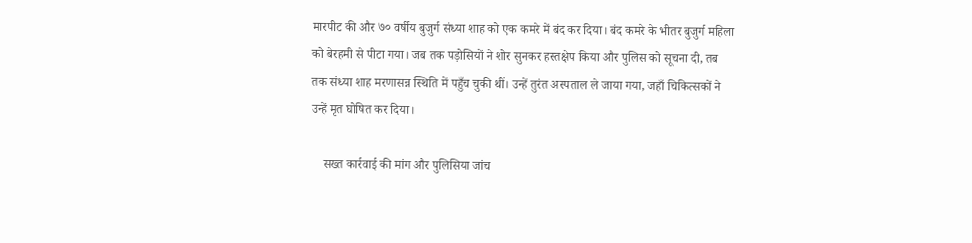मारपीट की और ७० वर्षीय बुजुर्ग संध्या शाह को एक कमरे में बंद कर दिया। बंद कमरे के भीतर बुजुर्ग महिला को बेरहमी से पीटा गया। जब तक पड़ोसियों ने शोर सुनकर हस्तक्षेप किया और पुलिस को सूचना दी, तब तक संध्या शाह मरणासन्न स्थिति में पहुँच चुकी थीं। उन्हें तुरंत अस्पताल ले जाया गया, जहाँ चिकित्सकों ने उन्हें मृत घोषित कर दिया।

    सख्त कार्रवाई की मांग और पुलिसिया जांच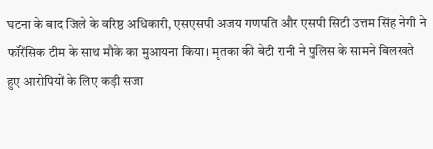घटना के बाद जिले के वरिष्ठ अधिकारी, एसएसपी अजय गणपति और एसपी सिटी उत्तम सिंह नेगी ने फॉरेंसिक टीम के साथ मौके का मुआयना किया। मृतका की बेटी रानी ने पुलिस के सामने बिलखते हुए आरोपियों के लिए कड़ी सजा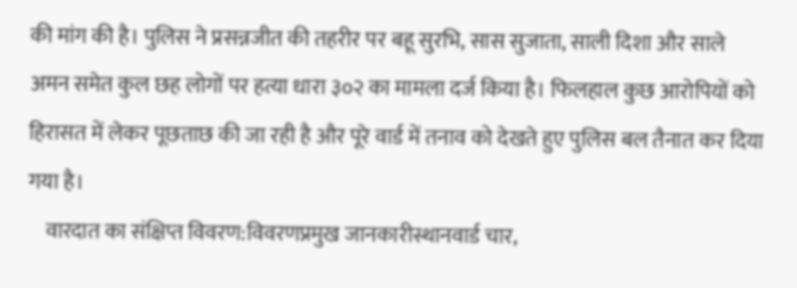की मांग की है। पुलिस ने प्रसन्नजीत की तहरीर पर बहू सुरभि, सास सुजाता, साली दिशा और साले अमन समेत कुल छह लोगों पर हत्या धारा ३०२ का मामला दर्ज किया है। फिलहाल कुछ आरोपियों को हिरासत में लेकर पूछताछ की जा रही है और पूरे वार्ड में तनाव को देखते हुए पुलिस बल तैनात कर दिया गया है।
    वारदात का संक्षिप्त विवरण:विवरणप्रमुख जानकारीस्थानवार्ड चार,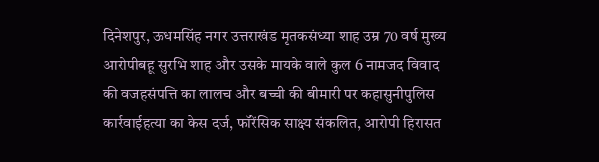दिनेशपुर, ऊधमसिंह नगर उत्तराखंड मृतकसंध्या शाह उम्र 70 वर्ष मुख्य आरोपीबहू सुरभि शाह और उसके मायके वाले कुल 6 नामजद विवाद की वजहसंपत्ति का लालच और बच्ची की बीमारी पर कहासुनीपुलिस कार्रवाईहत्या का केस दर्ज, फॉरेंसिक साक्ष्य संकलित, आरोपी हिरासत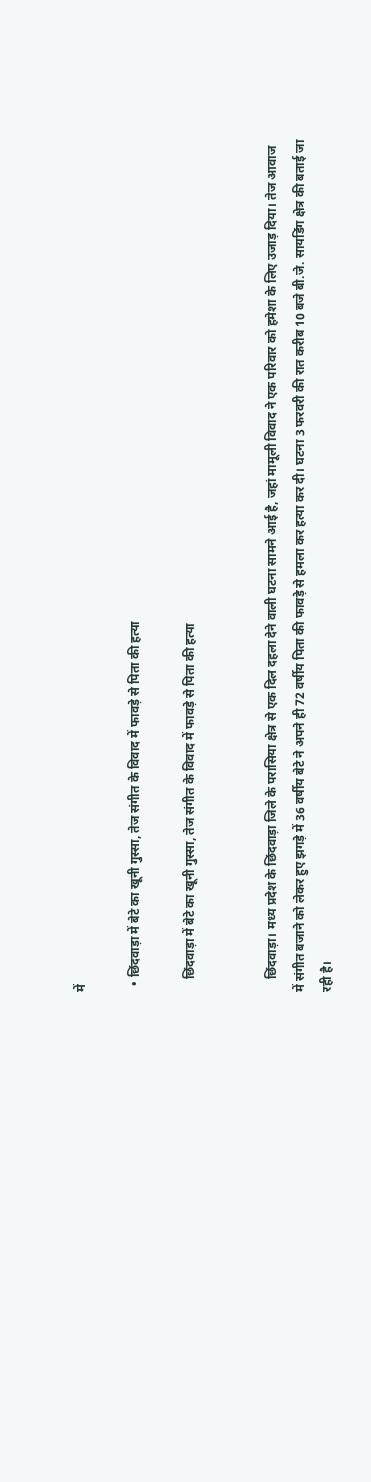में

  • छिंदवाड़ा में बेटे का खूनी गुस्सा, तेज संगीत के विवाद में फावड़े से पिता की हत्या

    छिंदवाड़ा में बेटे का खूनी गुस्सा, तेज संगीत के विवाद में फावड़े से पिता की हत्या


    छिंदवाड़ा। मध्य प्रदेश के छिंदवाड़ा जिले के परासिया क्षेत्र से एक दिल दहला देने वाली घटना सामने आई है, जहां मामूली विवाद ने एक परिवार को हमेशा के लिए उजाड़ दिया। तेज आवाज में संगीत बजाने को लेकर हुए झगड़े में 36 वर्षीय बेटे ने अपने ही 72 वर्षीय पिता की फावड़े से हमला कर हत्या कर दी। घटना 3 फरवरी की रात करीब 10 बजे बी.जे. सायडिंग क्षेत्र की बताई जा रही है।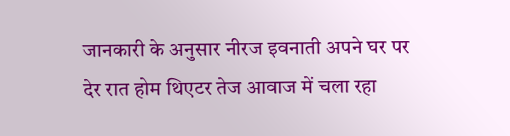जानकारी के अनुसार नीरज इवनाती अपने घर पर देर रात होम थिएटर तेज आवाज में चला रहा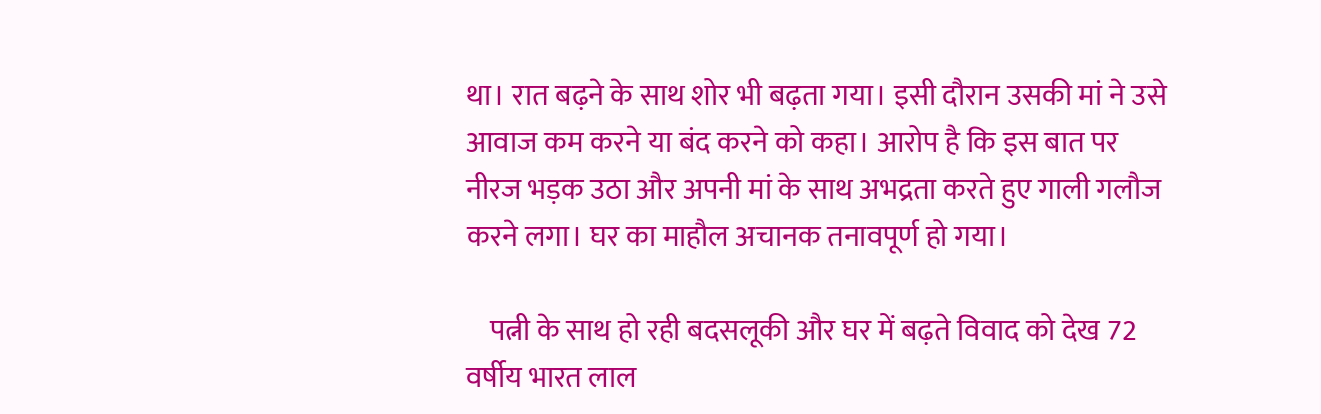था। रात बढ़ने के साथ शोर भी बढ़ता गया। इसी दौरान उसकी मां ने उसे आवाज कम करने या बंद करने को कहा। आरोप है कि इस बात पर नीरज भड़क उठा और अपनी मां के साथ अभद्रता करते हुए गाली गलौज करने लगा। घर का माहौल अचानक तनावपूर्ण हो गया।

    पत्नी के साथ हो रही बदसलूकी और घर में बढ़ते विवाद को देख 72 वर्षीय भारत लाल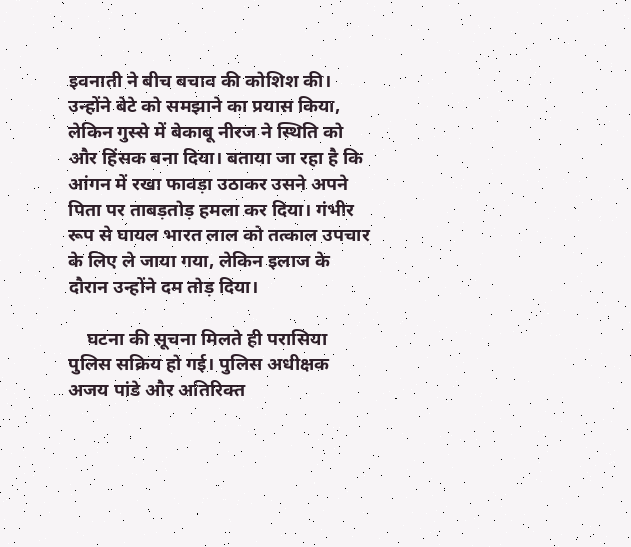इवनाती ने बीच बचाव की कोशिश की। उन्होंने बेटे को समझाने का प्रयास किया, लेकिन गुस्से में बेकाबू नीरज ने स्थिति को और हिंसक बना दिया। बताया जा रहा है कि आंगन में रखा फावड़ा उठाकर उसने अपने पिता पर ताबड़तोड़ हमला कर दिया। गंभीर रूप से घायल भारत लाल को तत्काल उपचार के लिए ले जाया गया, लेकिन इलाज के दौरान उन्होंने दम तोड़ दिया।

    घटना की सूचना मिलते ही परासिया पुलिस सक्रिय हो गई। पुलिस अधीक्षक अजय पांडे और अतिरिक्त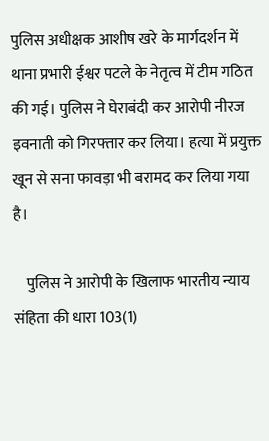पुलिस अधीक्षक आशीष खरे के मार्गदर्शन में थाना प्रभारी ईश्वर पटले के नेतृत्व में टीम गठित की गई। पुलिस ने घेराबंदी कर आरोपी नीरज इवनाती को गिरफ्तार कर लिया। हत्या में प्रयुक्त खून से सना फावड़ा भी बरामद कर लिया गया है।

    पुलिस ने आरोपी के खिलाफ भारतीय न्याय संहिता की धारा 103(1)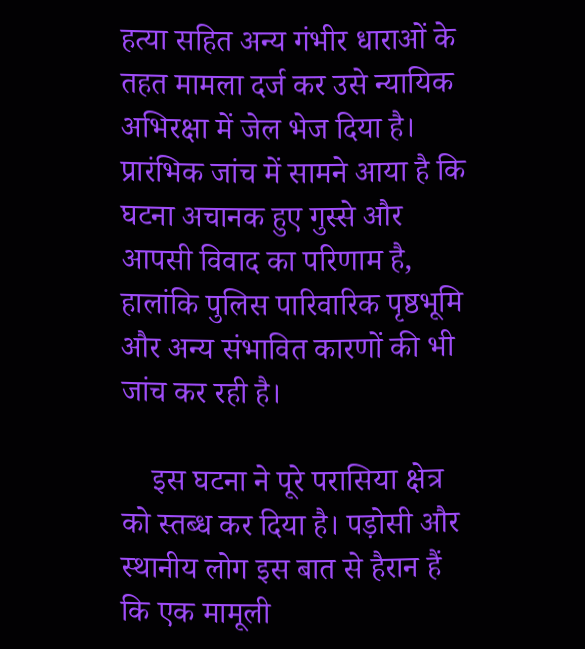हत्या सहित अन्य गंभीर धाराओं के तहत मामला दर्ज कर उसे न्यायिक अभिरक्षा में जेल भेज दिया है। प्रारंभिक जांच में सामने आया है कि घटना अचानक हुए गुस्से और आपसी विवाद का परिणाम है, हालांकि पुलिस पारिवारिक पृष्ठभूमि और अन्य संभावित कारणों की भी जांच कर रही है।

    इस घटना ने पूरे परासिया क्षेत्र को स्तब्ध कर दिया है। पड़ोसी और स्थानीय लोग इस बात से हैरान हैं कि एक मामूली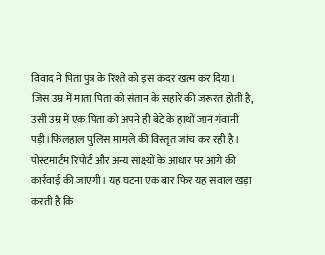विवाद ने पिता पुत्र के रिश्ते को इस कदर खत्म कर दिया। जिस उम्र में माता पिता को संतान के सहारे की जरूरत होती है, उसी उम्र में एक पिता को अपने ही बेटे के हाथों जान गंवानी पड़ी।फिलहाल पुलिस मामले की विस्तृत जांच कर रही है। पोस्टमार्टम रिपोर्ट और अन्य साक्ष्यों के आधार पर आगे की कार्रवाई की जाएगी। यह घटना एक बार फिर यह सवाल खड़ा करती है कि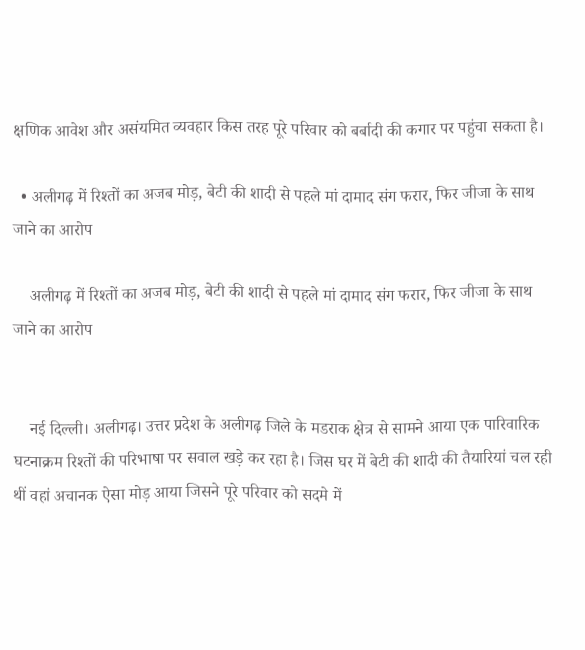क्षणिक आवेश और असंयमित व्यवहार किस तरह पूरे परिवार को बर्बादी की कगार पर पहुंचा सकता है।

  • अलीगढ़ में रिश्तों का अजब मोड़, बेटी की शादी से पहले मां दामाद संग फरार, फिर जीजा के साथ जाने का आरोप

    अलीगढ़ में रिश्तों का अजब मोड़, बेटी की शादी से पहले मां दामाद संग फरार, फिर जीजा के साथ जाने का आरोप


    नई दिल्ली। अलीगढ़। उत्तर प्रदेश के अलीगढ़ जिले के मडराक क्षेत्र से सामने आया एक पारिवारिक घटनाक्रम रिश्तों की परिभाषा पर सवाल खड़े कर रहा है। जिस घर में बेटी की शादी की तैयारियां चल रही थीं वहां अचानक ऐसा मोड़ आया जिसने पूरे परिवार को सदमे में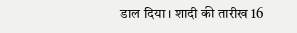डाल दिया। शादी की तारीख 16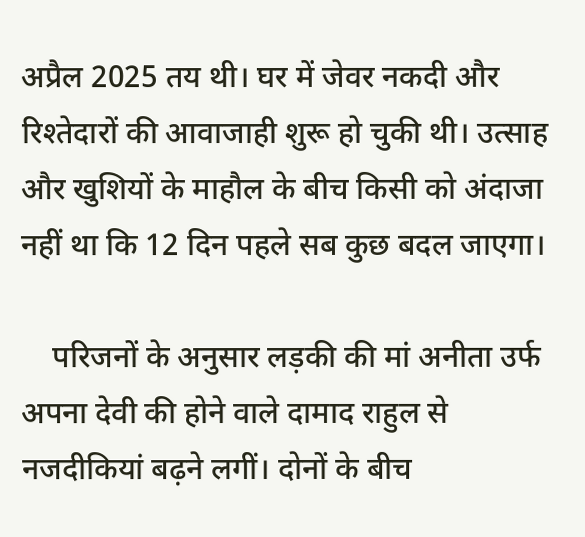अप्रैल 2025 तय थी। घर में जेवर नकदी और रिश्तेदारों की आवाजाही शुरू हो चुकी थी। उत्साह और खुशियों के माहौल के बीच किसी को अंदाजा नहीं था कि 12 दिन पहले सब कुछ बदल जाएगा।

    परिजनों के अनुसार लड़की की मां अनीता उर्फ अपना देवी की होने वाले दामाद राहुल से नजदीकियां बढ़ने लगीं। दोनों के बीच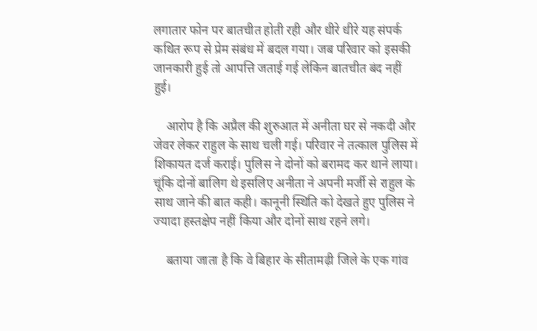लगातार फोन पर बातचीत होती रही और धीरे धीरे यह संपर्क कथित रूप से प्रेम संबंध में बदल गया। जब परिवार को इसकी जानकारी हुई तो आपत्ति जताई गई लेकिन बातचीत बंद नहीं हुई।

    आरोप है कि अप्रैल की शुरुआत में अनीता घर से नकदी और जेवर लेकर राहुल के साथ चली गई। परिवार ने तत्काल पुलिस में शिकायत दर्ज कराई। पुलिस ने दोनों को बरामद कर थाने लाया। चूंकि दोनों बालिग थे इसलिए अनीता ने अपनी मर्जी से राहुल के साथ जाने की बात कही। कानूनी स्थिति को देखते हुए पुलिस ने ज्यादा हस्तक्षेप नहीं किया और दोनों साथ रहने लगे।

    बताया जाता है कि वे बिहार के सीतामढ़ी जिले के एक गांव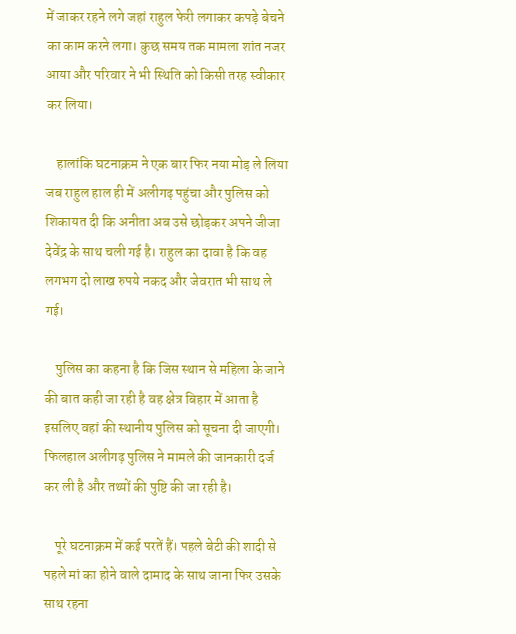में जाकर रहने लगे जहां राहुल फेरी लगाकर कपड़े बेचने का काम करने लगा। कुछ समय तक मामला शांत नजर आया और परिवार ने भी स्थिति को किसी तरह स्वीकार कर लिया।

    हालांकि घटनाक्रम ने एक बार फिर नया मोड़ ले लिया जब राहुल हाल ही में अलीगढ़ पहुंचा और पुलिस को शिकायत दी कि अनीता अब उसे छोड़कर अपने जीजा देवेंद्र के साथ चली गई है। राहुल का दावा है कि वह लगभग दो लाख रुपये नकद और जेवरात भी साथ ले गई।

    पुलिस का कहना है कि जिस स्थान से महिला के जाने की बात कही जा रही है वह क्षेत्र बिहार में आता है इसलिए वहां की स्थानीय पुलिस को सूचना दी जाएगी। फिलहाल अलीगढ़ पुलिस ने मामले की जानकारी दर्ज कर ली है और तथ्यों की पुष्टि की जा रही है।

    पूरे घटनाक्रम में कई परतें हैं। पहले बेटी की शादी से पहले मां का होने वाले दामाद के साथ जाना फिर उसके साथ रहना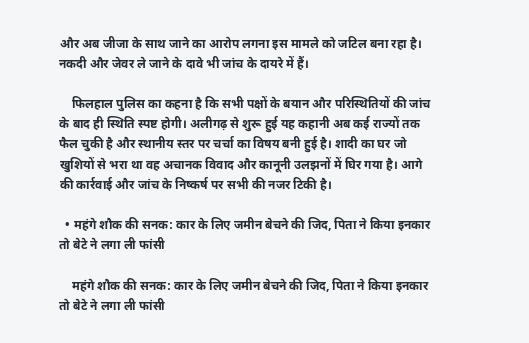और अब जीजा के साथ जाने का आरोप लगना इस मामले को जटिल बना रहा है। नकदी और जेवर ले जाने के दावे भी जांच के दायरे में हैं।

    फिलहाल पुलिस का कहना है कि सभी पक्षों के बयान और परिस्थितियों की जांच के बाद ही स्थिति स्पष्ट होगी। अलीगढ़ से शुरू हुई यह कहानी अब कई राज्यों तक फैल चुकी है और स्थानीय स्तर पर चर्चा का विषय बनी हुई है। शादी का घर जो खुशियों से भरा था वह अचानक विवाद और कानूनी उलझनों में घिर गया है। आगे की कार्रवाई और जांच के निष्कर्ष पर सभी की नजर टिकी है।

  • महंगे शौक की सनक: कार के लिए जमीन बेचने की जिद, पिता ने किया इनकार तो बेटे ने लगा ली फांसी

    महंगे शौक की सनक: कार के लिए जमीन बेचने की जिद, पिता ने किया इनकार तो बेटे ने लगा ली फांसी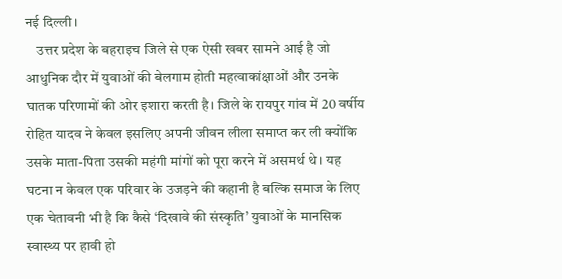नई दिल्ली।
    उत्तर प्रदेश के बहराइच जिले से एक ऐसी खबर सामने आई है जो आधुनिक दौर में युवाओं की बेलगाम होती महत्वाकांक्षाओं और उनके घातक परिणामों की ओर इशारा करती है। जिले के रायपुर गांव में 20 वर्षीय रोहित यादव ने केवल इसलिए अपनी जीवन लीला समाप्त कर ली क्योंकि उसके माता-पिता उसकी महंगी मांगों को पूरा करने में असमर्थ थे। यह घटना न केवल एक परिवार के उजड़ने की कहानी है बल्कि समाज के लिए एक चेतावनी भी है कि कैसे ‘दिखावे की संस्कृति’ युवाओं के मानसिक स्वास्थ्य पर हावी हो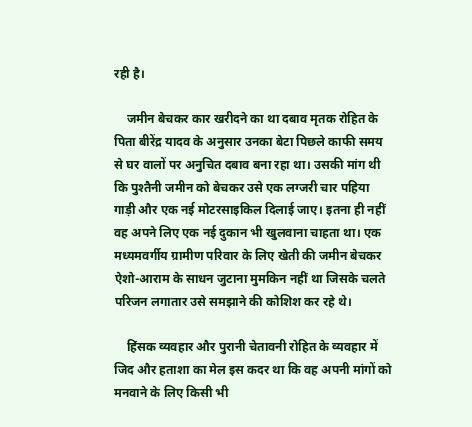रही है।

    जमीन बेचकर कार खरीदने का था दबाव मृतक रोहित के पिता बीरेंद्र यादव के अनुसार उनका बेटा पिछले काफी समय से घर वालों पर अनुचित दबाव बना रहा था। उसकी मांग थी कि पुश्तैनी जमीन को बेचकर उसे एक लग्जरी चार पहिया गाड़ी और एक नई मोटरसाइकिल दिलाई जाए। इतना ही नहीं वह अपने लिए एक नई दुकान भी खुलवाना चाहता था। एक मध्यमवर्गीय ग्रामीण परिवार के लिए खेती की जमीन बेचकर ऐशो-आराम के साधन जुटाना मुमकिन नहीं था जिसके चलते परिजन लगातार उसे समझाने की कोशिश कर रहे थे।

    हिंसक व्यवहार और पुरानी चेतावनी रोहित के व्यवहार में जिद और हताशा का मेल इस कदर था कि वह अपनी मांगों को मनवाने के लिए किसी भी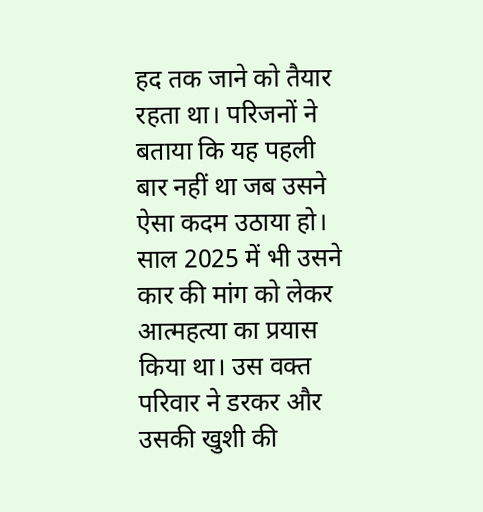हद तक जाने को तैयार रहता था। परिजनों ने बताया कि यह पहली बार नहीं था जब उसने ऐसा कदम उठाया हो। साल 2025 में भी उसने कार की मांग को लेकर आत्महत्या का प्रयास किया था। उस वक्त परिवार ने डरकर और उसकी खुशी की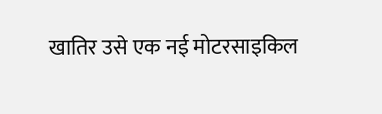खातिर उसे एक नई मोटरसाइकिल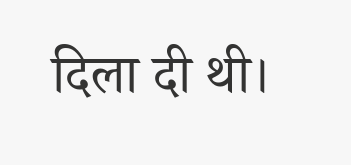दिला दी थी।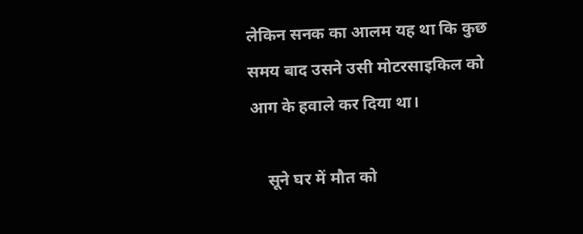लेकिन सनक का आलम यह था कि कुछ समय बाद उसने उसी मोटरसाइकिल को आग के हवाले कर दिया था।

    सूने घर में मौत को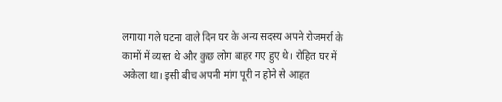लगाया गले घटना वाले दिन घर के अन्य सदस्य अपने रोजमर्रा के कामों में व्यस्त थे और कुछ लोग बाहर गए हुए थे। रोहित घर में अकेला था। इसी बीच अपनी मांग पूरी न होने से आहत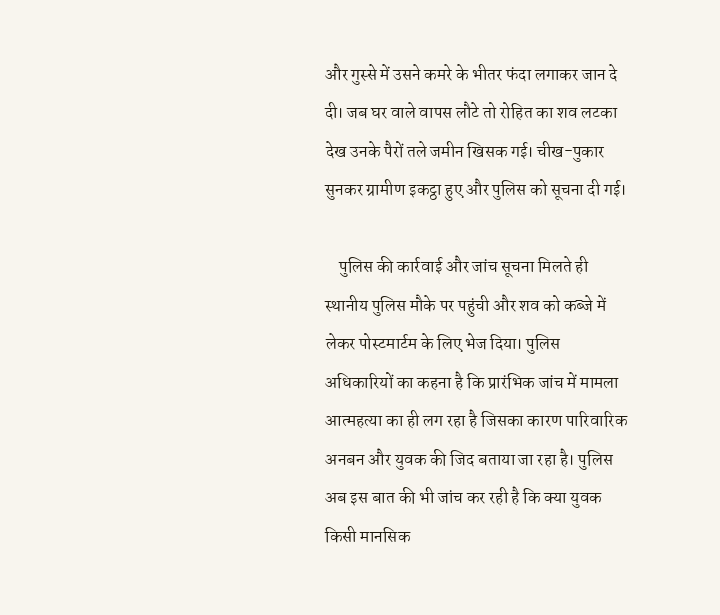और गुस्से में उसने कमरे के भीतर फंदा लगाकर जान दे दी। जब घर वाले वापस लौटे तो रोहित का शव लटका देख उनके पैरों तले जमीन खिसक गई। चीख-पुकार सुनकर ग्रामीण इकट्ठा हुए और पुलिस को सूचना दी गई।

    पुलिस की कार्रवाई और जांच सूचना मिलते ही स्थानीय पुलिस मौके पर पहुंची और शव को कब्जे में लेकर पोस्टमार्टम के लिए भेज दिया। पुलिस अधिकारियों का कहना है कि प्रारंभिक जांच में मामला आत्महत्या का ही लग रहा है जिसका कारण पारिवारिक अनबन और युवक की जिद बताया जा रहा है। पुलिस अब इस बात की भी जांच कर रही है कि क्या युवक किसी मानसिक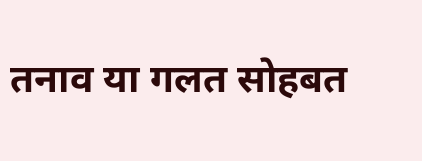तनाव या गलत सोहबत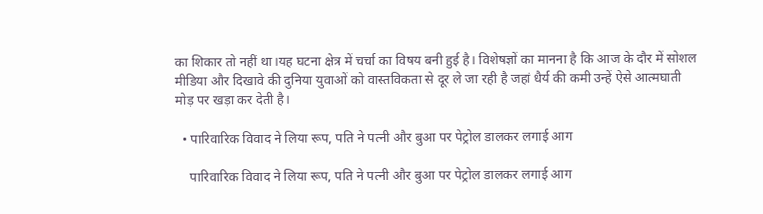का शिकार तो नहीं था।यह घटना क्षेत्र में चर्चा का विषय बनी हुई है। विशेषज्ञों का मानना है कि आज के दौर में सोशल मीडिया और दिखावे की दुनिया युवाओं को वास्तविकता से दूर ले जा रही है जहां धैर्य की कमी उन्हें ऐसे आत्मघाती मोड़ पर खड़ा कर देती है।

  • पारिवारिक विवाद ने लिया रूप, पति ने पत्नी और बुआ पर पेट्रोल डालकर लगाई आग

    पारिवारिक विवाद ने लिया रूप, पति ने पत्नी और बुआ पर पेट्रोल डालकर लगाई आग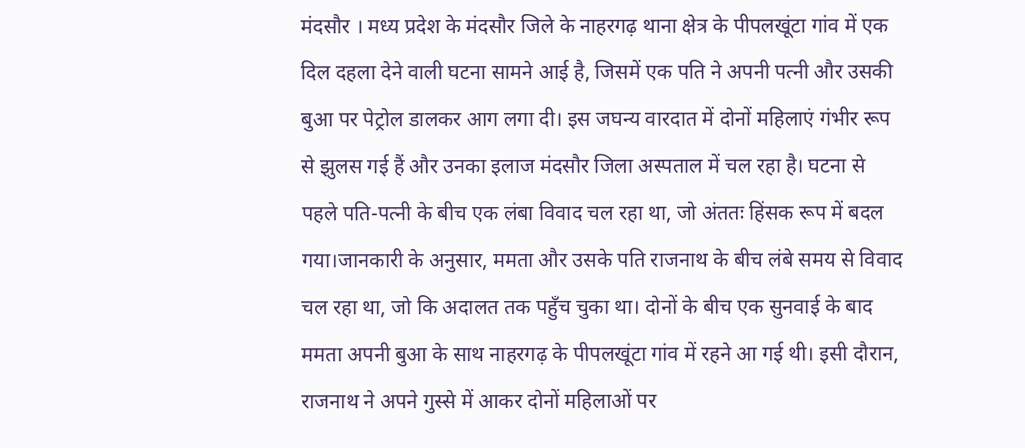मंदसौर । मध्य प्रदेश के मंदसौर जिले के नाहरगढ़ थाना क्षेत्र के पीपलखूंटा गांव में एक दिल दहला देने वाली घटना सामने आई है, जिसमें एक पति ने अपनी पत्नी और उसकी बुआ पर पेट्रोल डालकर आग लगा दी। इस जघन्य वारदात में दोनों महिलाएं गंभीर रूप से झुलस गई हैं और उनका इलाज मंदसौर जिला अस्पताल में चल रहा है। घटना से पहले पति-पत्नी के बीच एक लंबा विवाद चल रहा था, जो अंततः हिंसक रूप में बदल गया।जानकारी के अनुसार, ममता और उसके पति राजनाथ के बीच लंबे समय से विवाद चल रहा था, जो कि अदालत तक पहुँच चुका था। दोनों के बीच एक सुनवाई के बाद ममता अपनी बुआ के साथ नाहरगढ़ के पीपलखूंटा गांव में रहने आ गई थी। इसी दौरान, राजनाथ ने अपने गुस्से में आकर दोनों महिलाओं पर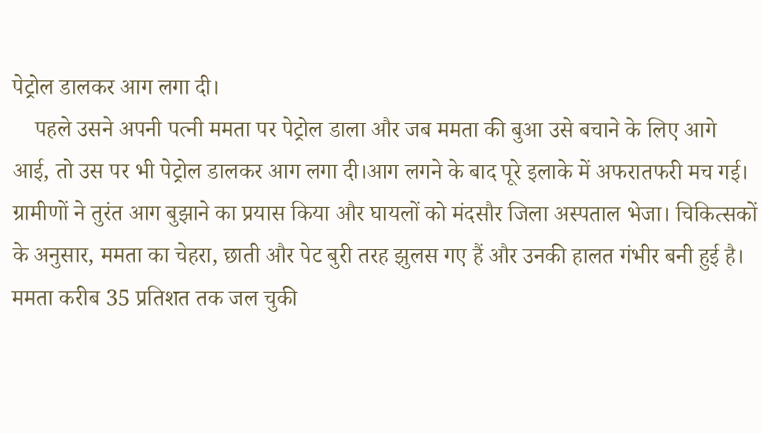पेट्रोल डालकर आग लगा दी।
    पहले उसने अपनी पत्नी ममता पर पेट्रोल डाला और जब ममता की बुआ उसे बचाने के लिए आगे आई, तो उस पर भी पेट्रोल डालकर आग लगा दी।आग लगने के बाद पूरे इलाके में अफरातफरी मच गई। ग्रामीणों ने तुरंत आग बुझाने का प्रयास किया और घायलों को मंदसौर जिला अस्पताल भेजा। चिकित्सकों के अनुसार, ममता का चेहरा, छाती और पेट बुरी तरह झुलस गए हैं और उनकी हालत गंभीर बनी हुई है। ममता करीब 35 प्रतिशत तक जल चुकी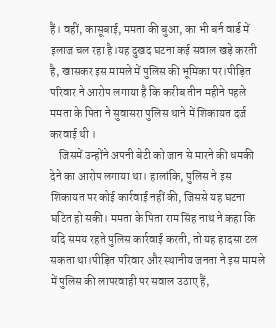हैं। वहीं, कासूबाई, ममता की बुआ, का भी बर्न वार्ड में इलाज चल रहा है।यह दुखद घटना कई सवाल खड़े करती है, खासकर इस मामले में पुलिस की भूमिका पर।पीड़ित परिवार ने आरोप लगाया है कि करीब तीन महीने पहले ममता के पिता ने सुवासरा पुलिस थाने में शिकायत दर्ज करवाई थी ।
    जिसमें उन्होंने अपनी बेटी को जान से मारने की धमकी देने का आरोप लगाया था। हालांकि, पुलिस ने इस शिकायत पर कोई कार्रवाई नहीं की, जिससे यह घटना घटित हो सकी। ममता के पिता राम सिंह नाथ ने कहा कि यदि समय रहते पुलिस कार्रवाई करती, तो यह हादसा टल सकता था।पीड़ित परिवार और स्थानीय जनता ने इस मामले में पुलिस की लापरवाही पर सवाल उठाए हैं,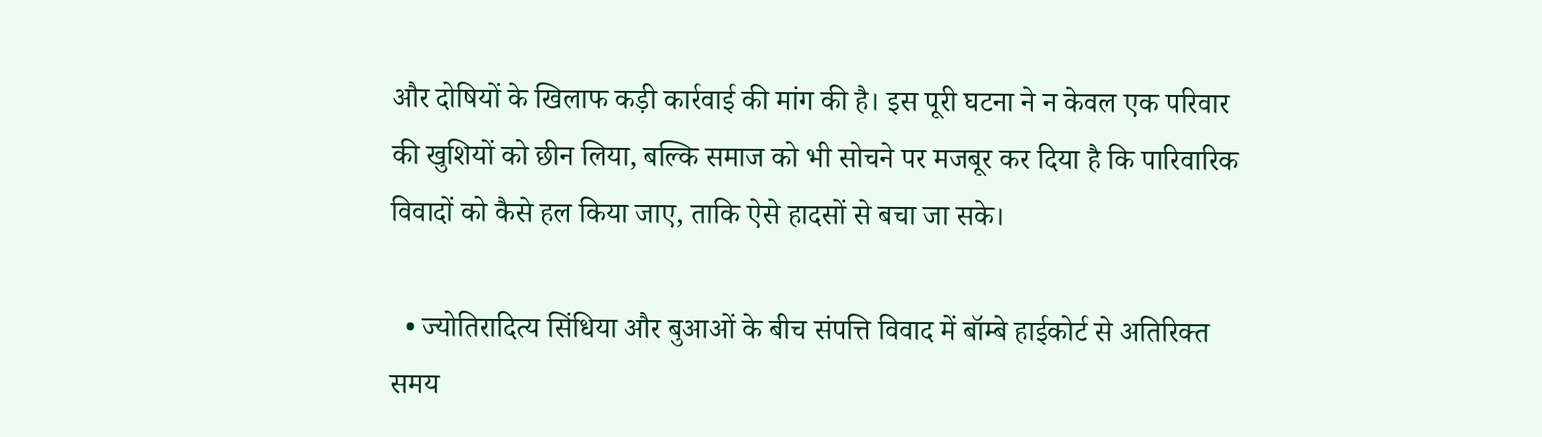और दोषियों के खिलाफ कड़ी कार्रवाई की मांग की है। इस पूरी घटना ने न केवल एक परिवार की खुशियों को छीन लिया, बल्कि समाज को भी सोचने पर मजबूर कर दिया है कि पारिवारिक विवादों को कैसे हल किया जाए, ताकि ऐसे हादसों से बचा जा सके।

  • ज्योतिरादित्य सिंधिया और बुआओं के बीच संपत्ति विवाद में बॉम्बे हाईकोर्ट से अतिरिक्त समय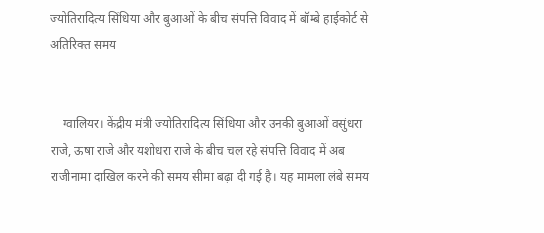ज्योतिरादित्य सिंधिया और बुआओं के बीच संपत्ति विवाद में बॉम्बे हाईकोर्ट से अतिरिक्त समय


    ग्वालियर। केंद्रीय मंत्री ज्योतिरादित्य सिंधिया और उनकी बुआओं वसुंधरा राजे, ऊषा राजे और यशोधरा राजे के बीच चल रहे संपत्ति विवाद में अब राजीनामा दाखिल करने की समय सीमा बढ़ा दी गई है। यह मामला लंबे समय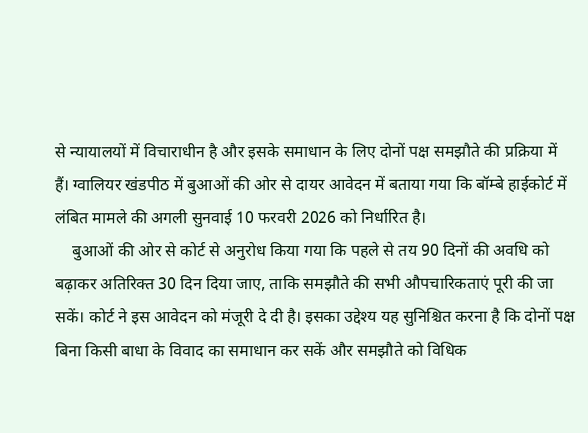से न्यायालयों में विचाराधीन है और इसके समाधान के लिए दोनों पक्ष समझौते की प्रक्रिया में हैं। ग्वालियर खंडपीठ में बुआओं की ओर से दायर आवेदन में बताया गया कि बॉम्बे हाईकोर्ट में लंबित मामले की अगली सुनवाई 10 फरवरी 2026 को निर्धारित है।
    बुआओं की ओर से कोर्ट से अनुरोध किया गया कि पहले से तय 90 दिनों की अवधि को बढ़ाकर अतिरिक्त 30 दिन दिया जाए, ताकि समझौते की सभी औपचारिकताएं पूरी की जा सकें। कोर्ट ने इस आवेदन को मंजूरी दे दी है। इसका उद्देश्य यह सुनिश्चित करना है कि दोनों पक्ष बिना किसी बाधा के विवाद का समाधान कर सकें और समझौते को विधिक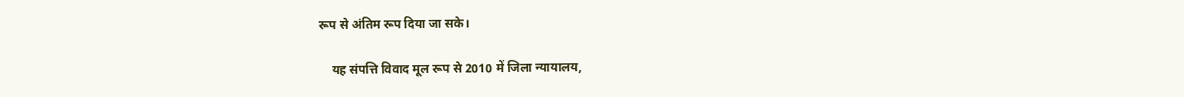रूप से अंतिम रूप दिया जा सके।

    यह संपत्ति विवाद मूल रूप से 2010 में जिला न्यायालय,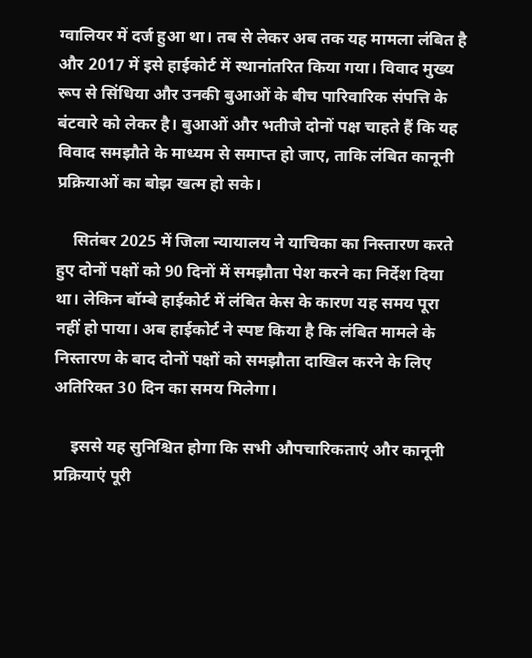ग्वालियर में दर्ज हुआ था। तब से लेकर अब तक यह मामला लंबित है और 2017 में इसे हाईकोर्ट में स्थानांतरित किया गया। विवाद मुख्य रूप से सिंधिया और उनकी बुआओं के बीच पारिवारिक संपत्ति के बंटवारे को लेकर है। बुआओं और भतीजे दोनों पक्ष चाहते हैं कि यह विवाद समझौते के माध्यम से समाप्त हो जाए, ताकि लंबित कानूनी प्रक्रियाओं का बोझ खत्म हो सके।

    सितंबर 2025 में जिला न्यायालय ने याचिका का निस्तारण करते हुए दोनों पक्षों को 90 दिनों में समझौता पेश करने का निर्देश दिया था। लेकिन बॉम्बे हाईकोर्ट में लंबित केस के कारण यह समय पूरा नहीं हो पाया। अब हाईकोर्ट ने स्पष्ट किया है कि लंबित मामले के निस्तारण के बाद दोनों पक्षों को समझौता दाखिल करने के लिए अतिरिक्त 30 दिन का समय मिलेगा।

    इससे यह सुनिश्चित होगा कि सभी औपचारिकताएं और कानूनी प्रक्रियाएं पूरी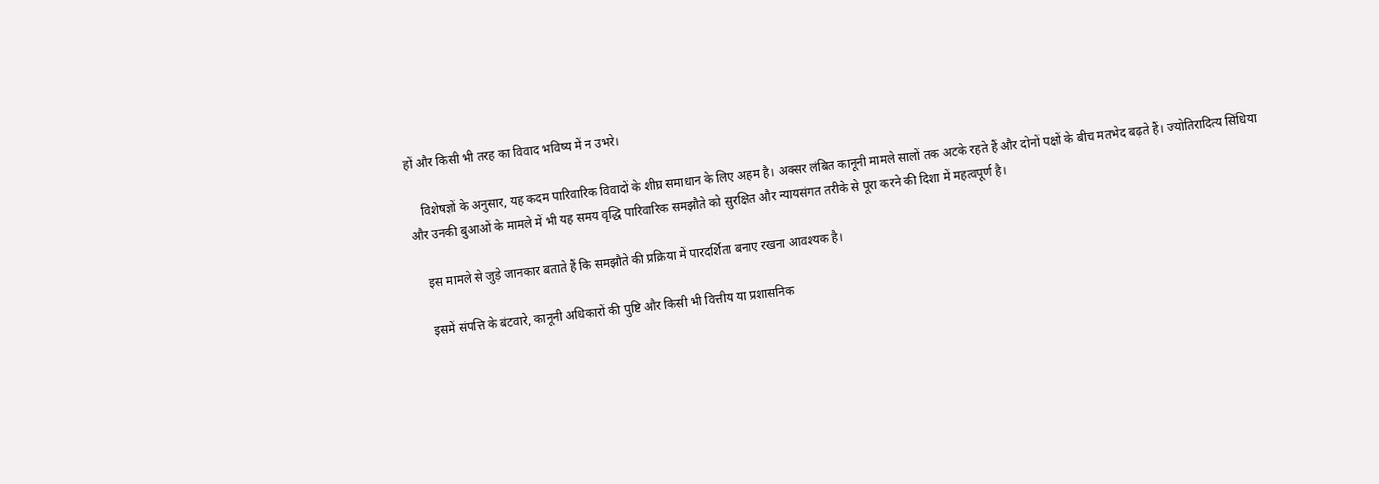हों और किसी भी तरह का विवाद भविष्य में न उभरे।

    विशेषज्ञों के अनुसार, यह कदम पारिवारिक विवादों के शीघ्र समाधान के लिए अहम है। अक्सर लंबित कानूनी मामले सालों तक अटके रहते हैं और दोनों पक्षों के बीच मतभेद बढ़ते हैं। ज्योतिरादित्य सिंधिया और उनकी बुआओं के मामले में भी यह समय वृद्धि पारिवारिक समझौते को सुरक्षित और न्यायसंगत तरीके से पूरा करने की दिशा में महत्वपूर्ण है।

    इस मामले से जुड़े जानकार बताते हैं कि समझौते की प्रक्रिया में पारदर्शिता बनाए रखना आवश्यक है।

    इसमें संपत्ति के बंटवारे, कानूनी अधिकारों की पुष्टि और किसी भी वित्तीय या प्रशासनिक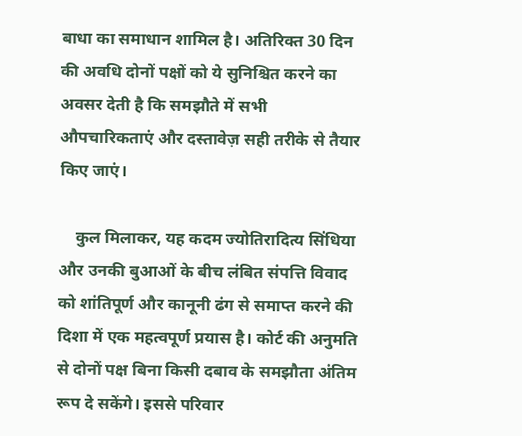बाधा का समाधान शामिल है। अतिरिक्त 30 दिन की अवधि दोनों पक्षों को ये सुनिश्चित करने का अवसर देती है कि समझौते में सभी औपचारिकताएं और दस्तावेज़ सही तरीके से तैयार किए जाएं।

    कुल मिलाकर, यह कदम ज्योतिरादित्य सिंधिया और उनकी बुआओं के बीच लंबित संपत्ति विवाद को शांतिपूर्ण और कानूनी ढंग से समाप्त करने की दिशा में एक महत्वपूर्ण प्रयास है। कोर्ट की अनुमति से दोनों पक्ष बिना किसी दबाव के समझौता अंतिम रूप दे सकेंगे। इससे परिवार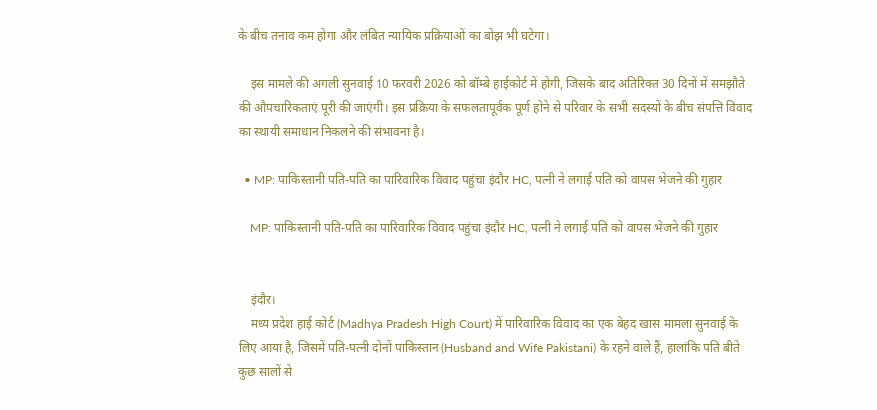के बीच तनाव कम होगा और लंबित न्यायिक प्रक्रियाओं का बोझ भी घटेगा।

    इस मामले की अगली सुनवाई 10 फरवरी 2026 को बॉम्बे हाईकोर्ट में होगी, जिसके बाद अतिरिक्त 30 दिनों में समझौते की औपचारिकताएं पूरी की जाएंगी। इस प्रक्रिया के सफलतापूर्वक पूर्ण होने से परिवार के सभी सदस्यों के बीच संपत्ति विवाद का स्थायी समाधान निकलने की संभावना है।

  • MP: पाकिस्तानी पति-पति का पारिवारिक विवाद पहुंचा इंदौर HC, पत्नी ने लगाई पति को वापस भेजने की गुहार

    MP: पाकिस्तानी पति-पति का पारिवारिक विवाद पहुंचा इंदौर HC, पत्नी ने लगाई पति को वापस भेजने की गुहार


    इंदौर।
    मध्य प्रदेश हाई कोर्ट (Madhya Pradesh High Court) में पारिवारिक विवाद का एक बेहद खास मामला सुनवाई के लिए आया है, जिसमें पति-पत्नी दोनों पाकिस्तान (Husband and Wife Pakistani) के रहने वाले हैं, हालांकि पति बीते कुछ सालों से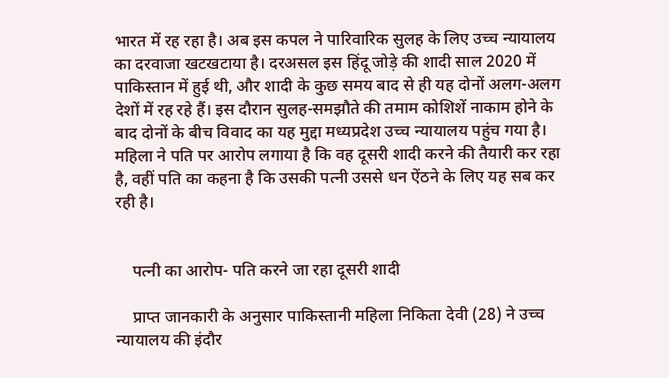भारत में रह रहा है। अब इस कपल ने पारिवारिक सुलह के लिए उच्च न्यायालय का दरवाजा खटखटाया है। दरअसल इस हिंदू जोड़े की शादी साल 2020 में पाकिस्तान में हुई थी, और शादी के कुछ समय बाद से ही यह दोनों अलग-अलग देशों में रह रहे हैं। इस दौरान सुलह-समझौते की तमाम कोशिशें नाकाम होने के बाद दोनों के बीच विवाद का यह मुद्दा मध्यप्रदेश उच्च न्यायालय पहुंच गया है। महिला ने पति पर आरोप लगाया है कि वह दूसरी शादी करने की तैयारी कर रहा है, वहीं पति का कहना है कि उसकी पत्नी उससे धन ऐंठने के लिए यह सब कर रही है।


    पत्नी का आरोप- पति करने जा रहा दूसरी शादी

    प्राप्त जानकारी के अनुसार पाकिस्तानी महिला निकिता देवी (28) ने उच्च न्यायालय की इंदौर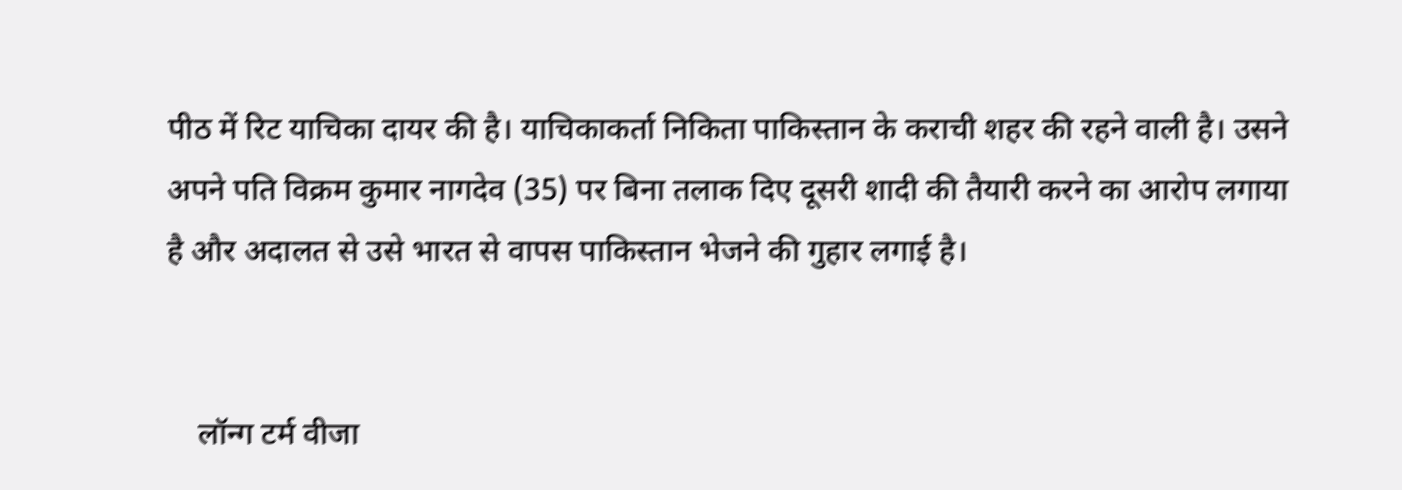पीठ में रिट याचिका दायर की है। याचिकाकर्ता निकिता पाकिस्तान के कराची शहर की रहने वाली है। उसने अपने पति विक्रम कुमार नागदेव (35) पर बिना तलाक दिए दूसरी शादी की तैयारी करने का आरोप लगाया है और अदालत से उसे भारत से वापस पाकिस्तान भेजने की गुहार लगाई है।


    लॉन्ग टर्म वीजा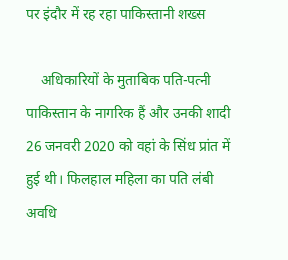पर इंदौर में रह रहा पाकिस्तानी शख्स

    अधिकारियों के मुताबिक पति-पत्नी पाकिस्तान के नागरिक हैं और उनकी शादी 26 जनवरी 2020 को वहां के सिंध प्रांत में हुई थी। फिलहाल महिला का पति लंबी अवधि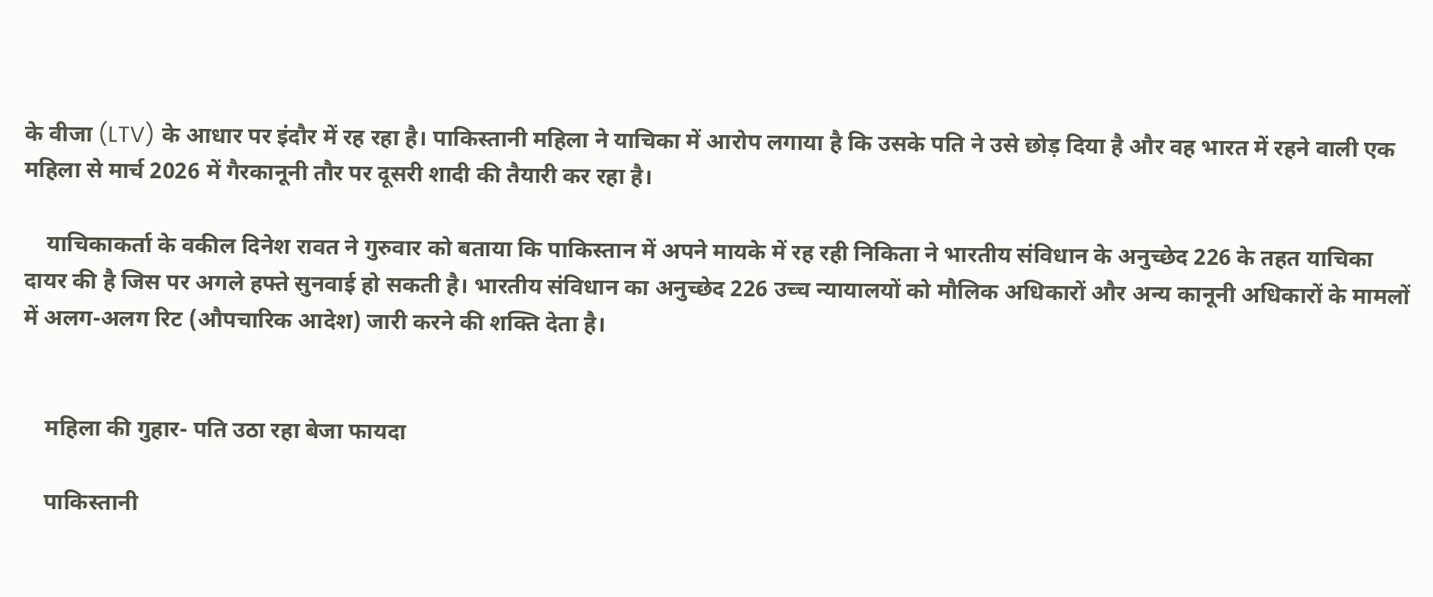के वीजा (LTV) के आधार पर इंदौर में रह रहा है। पाकिस्तानी महिला ने याचिका में आरोप लगाया है कि उसके पति ने उसे छोड़ दिया है और वह भारत में रहने वाली एक महिला से मार्च 2026 में गैरकानूनी तौर पर दूसरी शादी की तैयारी कर रहा है।

    याचिकाकर्ता के वकील दिनेश रावत ने गुरुवार को बताया कि पाकिस्तान में अपने मायके में रह रही निकिता ने भारतीय संविधान के अनुच्छेद 226 के तहत याचिका दायर की है जिस पर अगले हफ्ते सुनवाई हो सकती है। भारतीय संविधान का अनुच्छेद 226 उच्च न्यायालयों को मौलिक अधिकारों और अन्य कानूनी अधिकारों के मामलों में अलग-अलग रिट (औपचारिक आदेश) जारी करने की शक्ति देता है।


    महिला की गुहार- पति उठा रहा बेजा फायदा

    पाकिस्तानी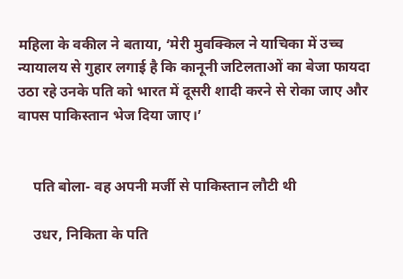महिला के वकील ने बताया, ‘मेरी मुवक्किल ने याचिका में उच्च न्यायालय से गुहार लगाई है कि कानूनी जटिलताओं का बेजा फायदा उठा रहे उनके पति को भारत में दूसरी शादी करने से रोका जाए और वापस पाकिस्तान भेज दिया जाए।’


    पति बोला- वह अपनी मर्जी से पाकिस्तान लौटी थी

    उधर, निकिता के पति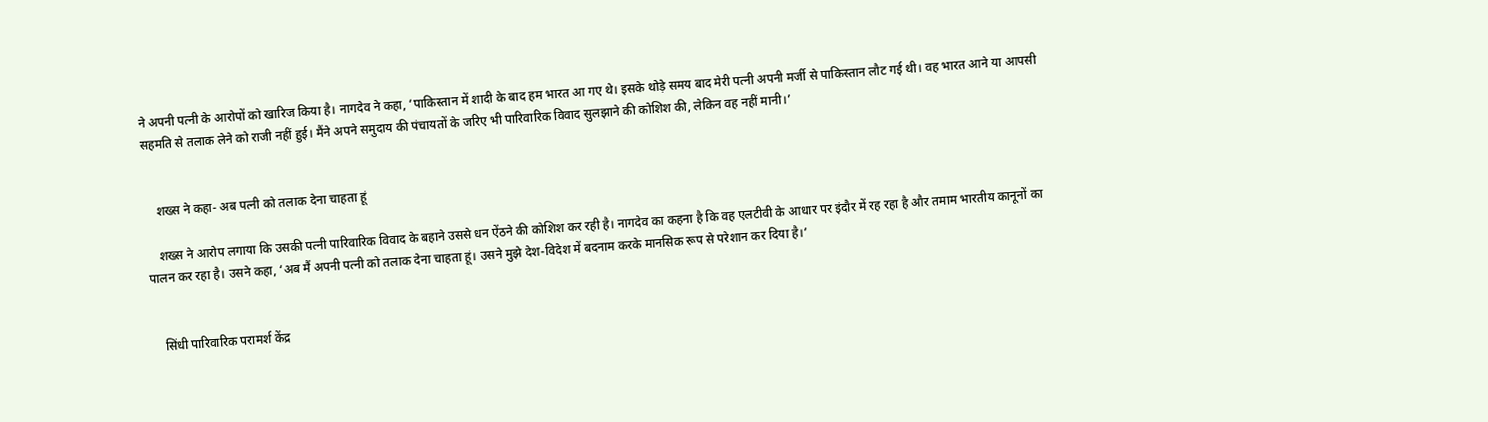ने अपनी पत्नी के आरोपों को खारिज किया है। नागदेव ने कहा, ‘पाकिस्तान में शादी के बाद हम भारत आ गए थे। इसके थोड़े समय बाद मेरी पत्नी अपनी मर्जी से पाकिस्तान लौट गई थी। वह भारत आने या आपसी सहमति से तलाक लेने को राजी नहीं हुई। मैंने अपने समुदाय की पंचायतों के जरिए भी पारिवारिक विवाद सुलझाने की कोशिश की, लेकिन वह नहीं मानी।’


    शख्स ने कहा- अब पत्नी को तलाक देना चाहता हूं

    शख्स ने आरोप लगाया कि उसकी पत्नी पारिवारिक विवाद के बहाने उससे धन ऐंठने की कोशिश कर रही है। नागदेव का कहना है कि वह एलटीवी के आधार पर इंदौर में रह रहा है और तमाम भारतीय कानूनों का पालन कर रहा है। उसने कहा, ‘अब मैं अपनी पत्नी को तलाक देना चाहता हूं। उसने मुझे देश-विदेश में बदनाम करके मानसिक रूप से परेशान कर दिया है।’


    सिंधी पारिवारिक परामर्श केंद्र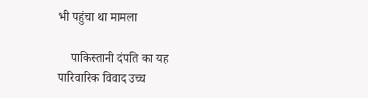भी पहुंचा था मामला

    पाकिस्तानी दंपति का यह पारिवारिक विवाद उच्च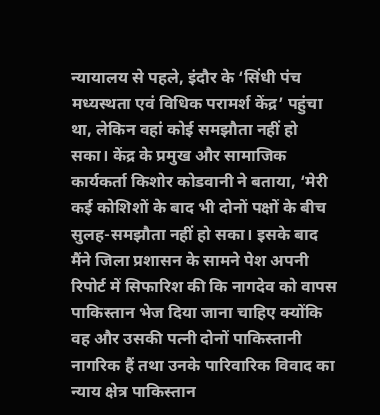न्यायालय से पहले, इंदौर के ‘सिंधी पंच मध्यस्थता एवं विधिक परामर्श केंद्र’ पहुंचा था, लेकिन वहां कोई समझौता नहीं हो सका। केंद्र के प्रमुख और सामाजिक कार्यकर्ता किशोर कोडवानी ने बताया, ‘मेरी कई कोशिशों के बाद भी दोनों पक्षों के बीच सुलह-समझौता नहीं हो सका। इसके बाद मैंने जिला प्रशासन के सामने पेश अपनी रिपोर्ट में सिफारिश की कि नागदेव को वापस पाकिस्तान भेज दिया जाना चाहिए क्योंकि वह और उसकी पत्नी दोनों पाकिस्तानी नागरिक हैं तथा उनके पारिवारिक विवाद का न्याय क्षेत्र पाकिस्तान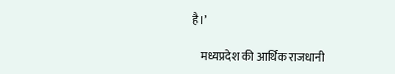है।’

    मध्यप्रदेश की आर्थिक राजधानी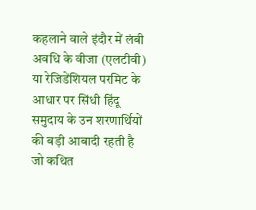कहलाने वाले इंदौर में लंबी अवधि के वीजा (एलटीवी) या रेजिडेंशियल परमिट के आधार पर सिंधी हिंदू समुदाय के उन शरणार्थियों की बड़ी आबादी रहती है जो कथित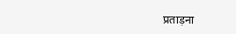प्रताड़ना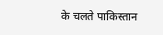के चलते पाकिस्तान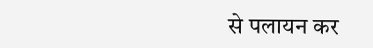से पलायन कर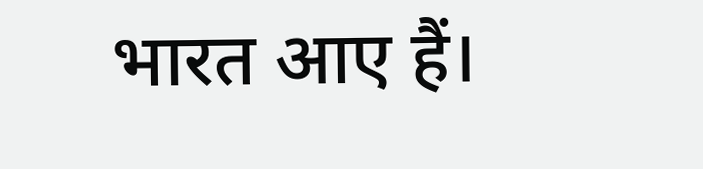भारत आए हैं।